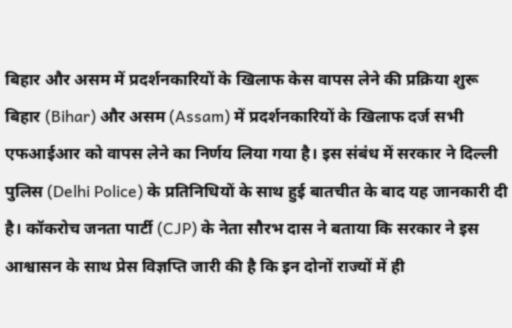बिहार और असम में प्रदर्शनकारियों के खिलाफ केस वापस लेने की प्रक्रिया शुरू
बिहार (Bihar) और असम (Assam) में प्रदर्शनकारियों के खिलाफ दर्ज सभी एफआईआर को वापस लेने का निर्णय लिया गया है। इस संबंध में सरकार ने दिल्ली पुलिस (Delhi Police) के प्रतिनिधियों के साथ हुई बातचीत के बाद यह जानकारी दी है। कॉकरोच जनता पार्टी (CJP) के नेता सौरभ दास ने बताया कि सरकार ने इस आश्वासन के साथ प्रेस विज्ञप्ति जारी की है कि इन दोनों राज्यों में ही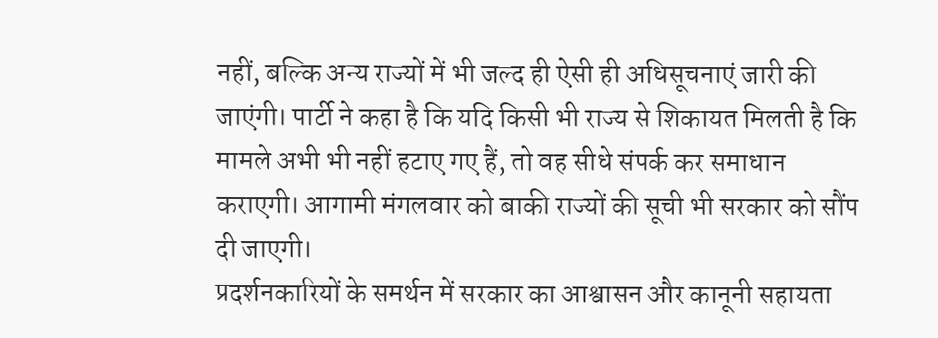नहीं, बल्कि अन्य राज्यों में भी जल्द ही ऐसी ही अधिसूचनाएं जारी की जाएंगी। पार्टी ने कहा है कि यदि किसी भी राज्य से शिकायत मिलती है कि मामले अभी भी नहीं हटाए गए हैं, तो वह सीधे संपर्क कर समाधान कराएगी। आगामी मंगलवार को बाकी राज्यों की सूची भी सरकार को सौंप दी जाएगी।
प्रदर्शनकारियों के समर्थन में सरकार का आश्वासन और कानूनी सहायता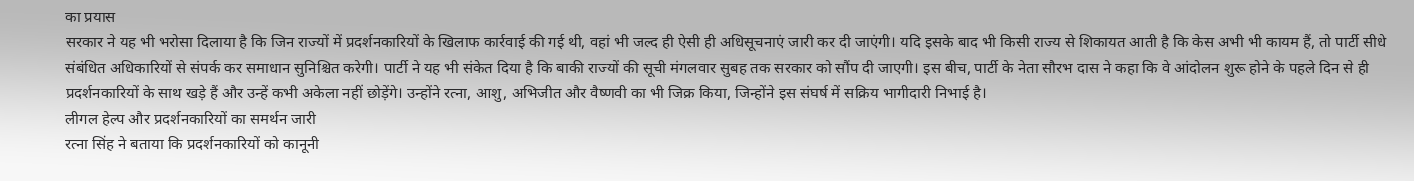का प्रयास
सरकार ने यह भी भरोसा दिलाया है कि जिन राज्यों में प्रदर्शनकारियों के खिलाफ कार्रवाई की गई थी, वहां भी जल्द ही ऐसी ही अधिसूचनाएं जारी कर दी जाएंगी। यदि इसके बाद भी किसी राज्य से शिकायत आती है कि केस अभी भी कायम हैं, तो पार्टी सीधे संबंधित अधिकारियों से संपर्क कर समाधान सुनिश्चित करेगी। पार्टी ने यह भी संकेत दिया है कि बाकी राज्यों की सूची मंगलवार सुबह तक सरकार को सौंप दी जाएगी। इस बीच, पार्टी के नेता सौरभ दास ने कहा कि वे आंदोलन शुरू होने के पहले दिन से ही प्रदर्शनकारियों के साथ खड़े हैं और उन्हें कभी अकेला नहीं छोड़ेंगे। उन्होंने रत्ना, आशु, अभिजीत और वैष्णवी का भी जिक्र किया, जिन्होंने इस संघर्ष में सक्रिय भागीदारी निभाई है।
लीगल हेल्प और प्रदर्शनकारियों का समर्थन जारी
रत्ना सिंह ने बताया कि प्रदर्शनकारियों को कानूनी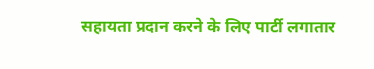सहायता प्रदान करने के लिए पार्टी लगातार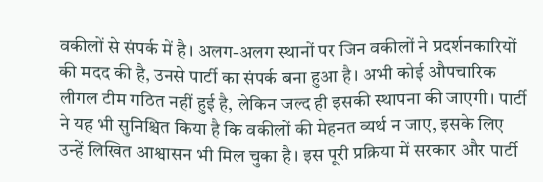वकीलों से संपर्क में है। अलग-अलग स्थानों पर जिन वकीलों ने प्रदर्शनकारियों की मदद की है, उनसे पार्टी का संपर्क बना हुआ है। अभी कोई औपचारिक लीगल टीम गठित नहीं हुई है, लेकिन जल्द ही इसकी स्थापना की जाएगी। पार्टी ने यह भी सुनिश्चित किया है कि वकीलों की मेहनत व्यर्थ न जाए, इसके लिए उन्हें लिखित आश्वासन भी मिल चुका है। इस पूरी प्रक्रिया में सरकार और पार्टी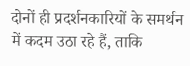दोनों ही प्रदर्शनकारियों के समर्थन में कदम उठा रहे हैं, ताकि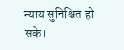न्याय सुनिश्चित हो सके।